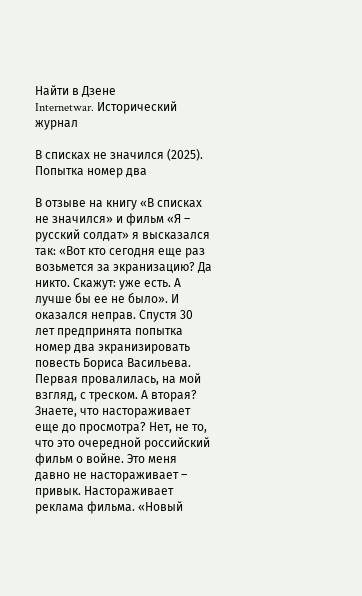Найти в Дзене
Internetwar. Исторический журнал

В списках не значился (2025). Попытка номер два

В отзыве на книгу «В списках не значился» и фильм «Я – русский солдат» я высказался так: «Вот кто сегодня еще раз возьмется за экранизацию? Да никто. Скажут: уже есть. А лучше бы ее не было». И оказался неправ. Спустя 30 лет предпринята попытка номер два экранизировать повесть Бориса Васильева. Первая провалилась, на мой взгляд, с треском. А вторая? Знаете, что настораживает еще до просмотра? Нет, не то, что это очередной российский фильм о войне. Это меня давно не настораживает – привык. Настораживает реклама фильма. «Новый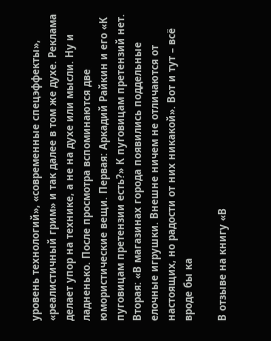уровень технологий», «современные спецэффекты», «реалистичный грим» и так далее в том же духе. Реклама делает упор на технике, а не на духе или мысли. Ну и ладненько. После просмотра вспоминаются две юмористические вещи. Первая: Аркадий Райкин и его «К пуговицам претензии есть?» К пуговицам претензий нет. Вторая: «В магазинах города появились поддельные елочные игрушки. Внешне ничем не отличаются от настоящих, но радости от них никакой». Вот и тут – всё вроде бы ка

В отзыве на книгу «В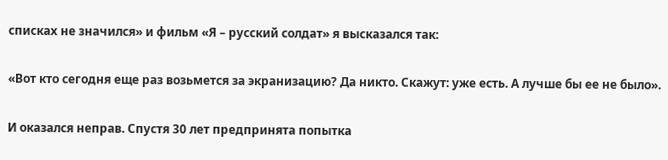списках не значился» и фильм «Я – русский солдат» я высказался так:

«Вот кто сегодня еще раз возьмется за экранизацию? Да никто. Скажут: уже есть. А лучше бы ее не было».

И оказался неправ. Спустя 30 лет предпринята попытка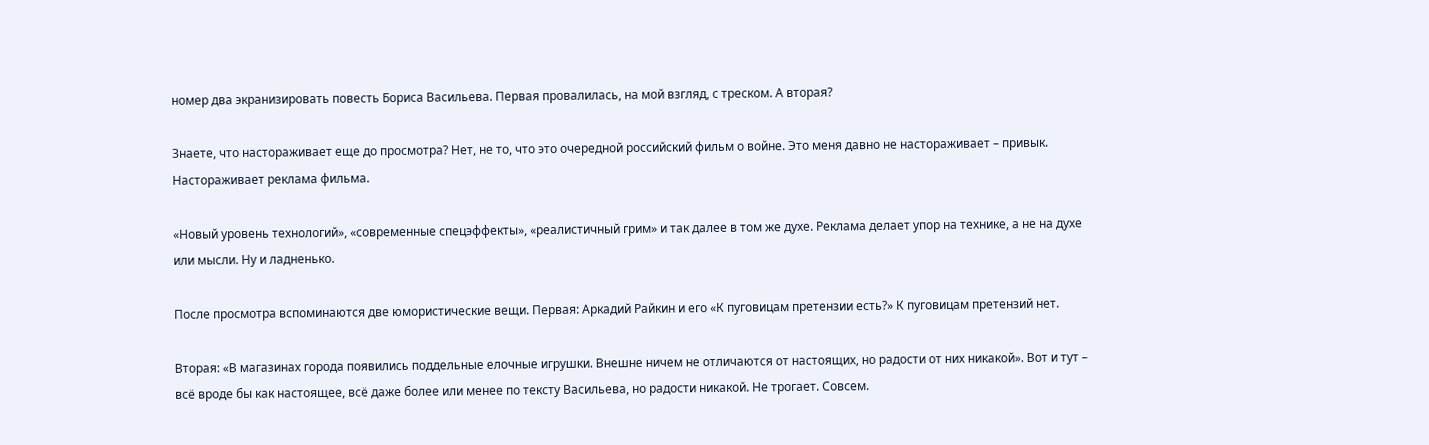номер два экранизировать повесть Бориса Васильева. Первая провалилась, на мой взгляд, с треском. А вторая?

Знаете, что настораживает еще до просмотра? Нет, не то, что это очередной российский фильм о войне. Это меня давно не настораживает – привык. Настораживает реклама фильма.

«Новый уровень технологий», «современные спецэффекты», «реалистичный грим» и так далее в том же духе. Реклама делает упор на технике, а не на духе или мысли. Ну и ладненько.

После просмотра вспоминаются две юмористические вещи. Первая: Аркадий Райкин и его «К пуговицам претензии есть?» К пуговицам претензий нет.

Вторая: «В магазинах города появились поддельные елочные игрушки. Внешне ничем не отличаются от настоящих, но радости от них никакой». Вот и тут – всё вроде бы как настоящее, всё даже более или менее по тексту Васильева, но радости никакой. Не трогает. Совсем.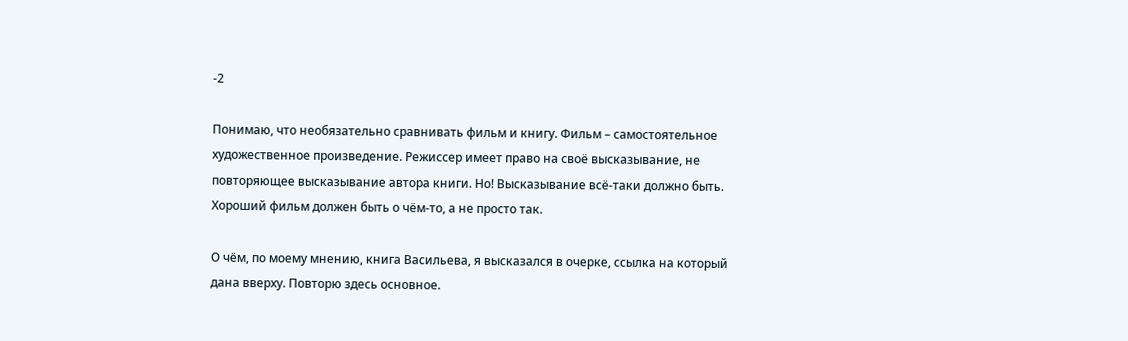-2

Понимаю, что необязательно сравнивать фильм и книгу. Фильм – самостоятельное художественное произведение. Режиссер имеет право на своё высказывание, не повторяющее высказывание автора книги. Но! Высказывание всё-таки должно быть. Хороший фильм должен быть о чём-то, а не просто так.

О чём, по моему мнению, книга Васильева, я высказался в очерке, ссылка на который дана вверху. Повторю здесь основное.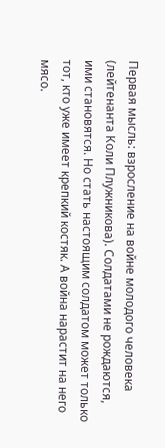Первая мысль: взросление на войне молодого человека (лейтенанта Коли Плужникова). Солдатами не рождаются, ими становятся. Но стать настоящим солдатом может только тот, кто уже имеет крепкий костяк. А война нарастит на него мясо.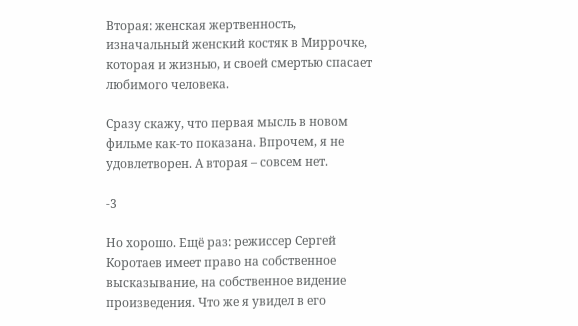Вторая: женская жертвенность, изначальный женский костяк в Миррочке, которая и жизнью, и своей смертью спасает любимого человека.

Сразу скажу, что первая мысль в новом фильме как-то показана. Впрочем, я не удовлетворен. А вторая – совсем нет.

-3

Но хорошо. Ещё раз: режиссер Сергей Коротаев имеет право на собственное высказывание, на собственное видение произведения. Что же я увидел в его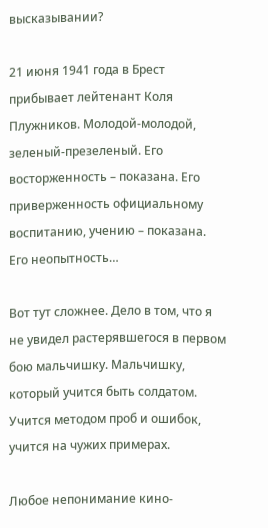высказывании?

21 июня 1941 года в Брест прибывает лейтенант Коля Плужников. Молодой-молодой, зеленый-презеленый. Его восторженность – показана. Его приверженность официальному воспитанию, учению – показана. Его неопытность…

Вот тут сложнее. Дело в том, что я не увидел растерявшегося в первом бою мальчишку. Мальчишку, который учится быть солдатом. Учится методом проб и ошибок, учится на чужих примерах.

Любое непонимание кино-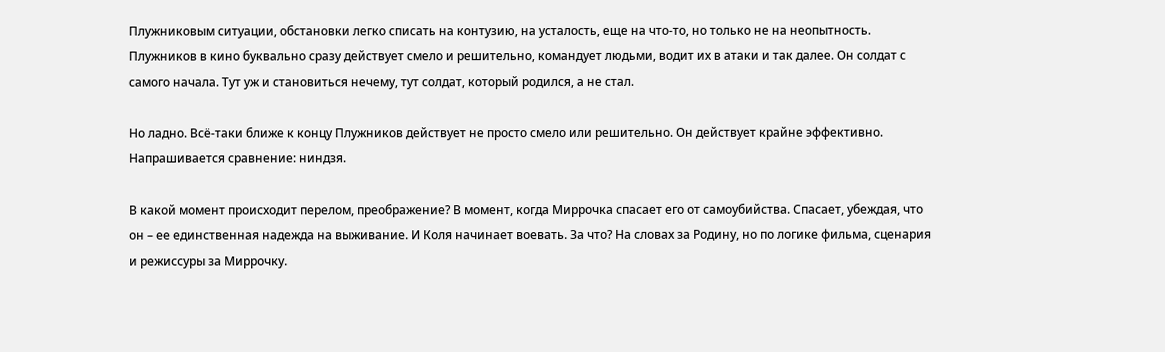Плужниковым ситуации, обстановки легко списать на контузию, на усталость, еще на что-то, но только не на неопытность. Плужников в кино буквально сразу действует смело и решительно, командует людьми, водит их в атаки и так далее. Он солдат с самого начала. Тут уж и становиться нечему, тут солдат, который родился, а не стал.

Но ладно. Всё-таки ближе к концу Плужников действует не просто смело или решительно. Он действует крайне эффективно. Напрашивается сравнение: ниндзя.

В какой момент происходит перелом, преображение? В момент, когда Миррочка спасает его от самоубийства. Спасает, убеждая, что он – ее единственная надежда на выживание. И Коля начинает воевать. За что? На словах за Родину, но по логике фильма, сценария и режиссуры за Миррочку.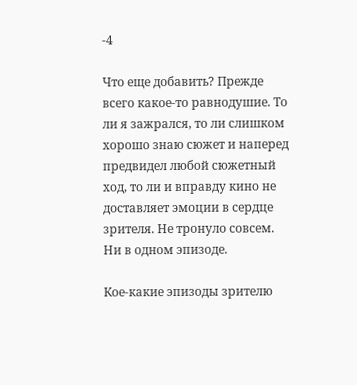-4

Что еще добавить? Прежде всего какое-то равнодушие. То ли я зажрался, то ли слишком хорошо знаю сюжет и наперед предвидел любой сюжетный ход, то ли и вправду кино не доставляет эмоции в сердце зрителя. Не тронуло совсем. Ни в одном эпизоде.

Кое-какие эпизоды зрителю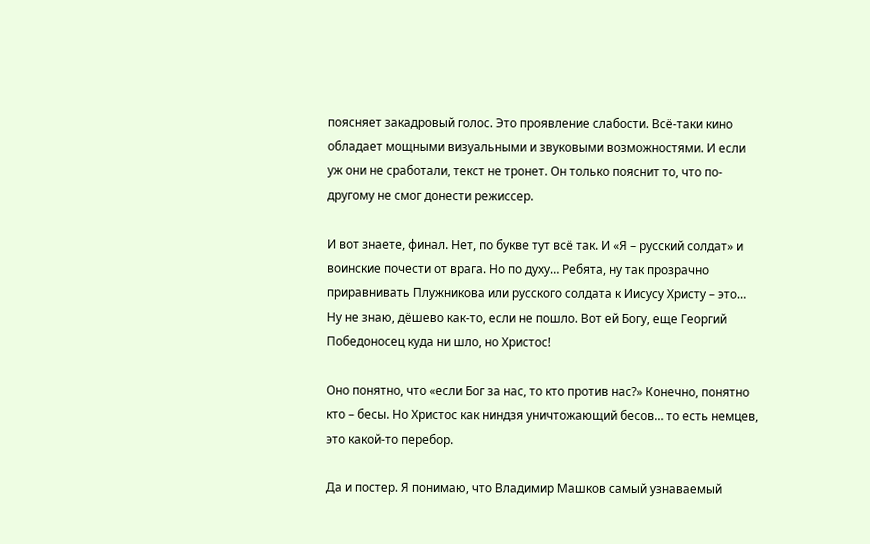поясняет закадровый голос. Это проявление слабости. Всё-таки кино обладает мощными визуальными и звуковыми возможностями. И если уж они не сработали, текст не тронет. Он только пояснит то, что по-другому не смог донести режиссер.

И вот знаете, финал. Нет, по букве тут всё так. И «Я – русский солдат» и воинские почести от врага. Но по духу… Ребята, ну так прозрачно приравнивать Плужникова или русского солдата к Иисусу Христу – это… Ну не знаю, дёшево как-то, если не пошло. Вот ей Богу, еще Георгий Победоносец куда ни шло, но Христос!

Оно понятно, что «если Бог за нас, то кто против нас?» Конечно, понятно кто – бесы. Но Христос как ниндзя уничтожающий бесов… то есть немцев, это какой-то перебор.

Да и постер. Я понимаю, что Владимир Машков самый узнаваемый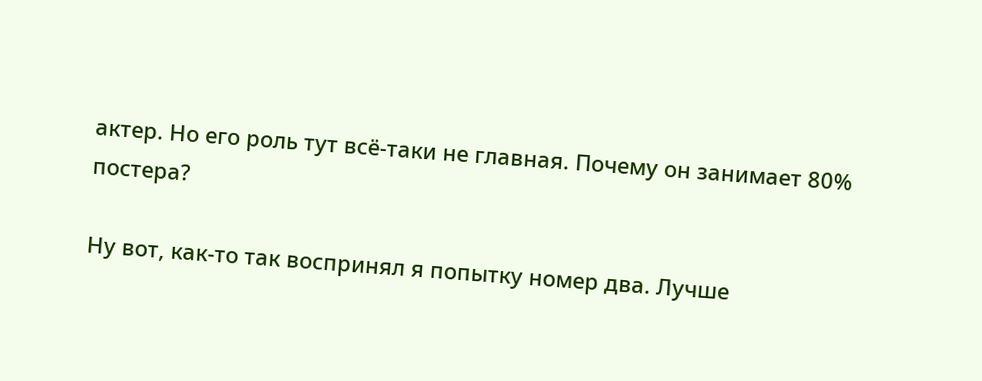актер. Но его роль тут всё-таки не главная. Почему он занимает 80% постера?

Ну вот, как-то так воспринял я попытку номер два. Лучше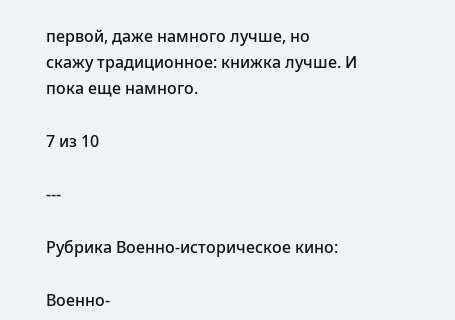первой, даже намного лучше, но скажу традиционное: книжка лучше. И пока еще намного.

7 из 10

---

Рубрика Военно-историческое кино:

Военно-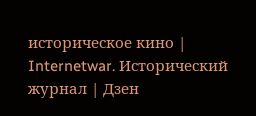историческое кино | Internetwar. Исторический журнал | Дзен